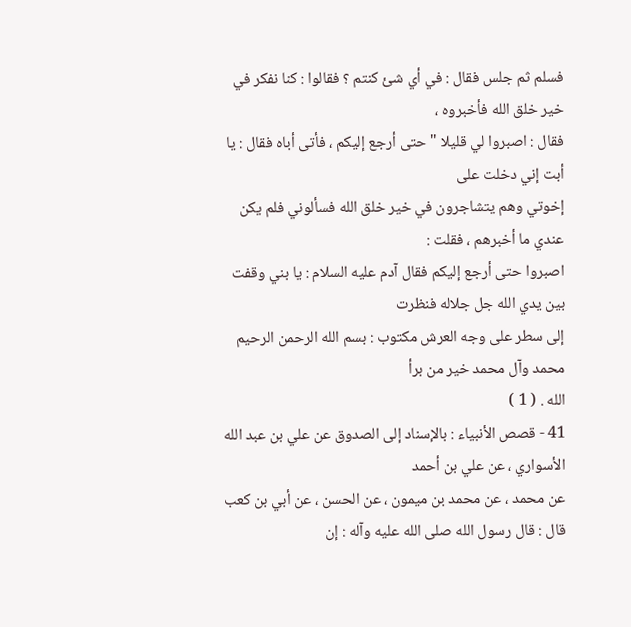فسلم ثم جلس فقال : في أي شئ كنتم ؟ فقالوا : كنا نفكر في خير خلق الله فأخبروه ،
فقال : اصبروا لي قليلا " حتى أرجع إليكم ، فأتى أباه فقال : يا أبت إني دخلت على
إخوتي وهم يتشاجرون في خير خلق الله فسألوني فلم يكن عندي ما أخبرهم ، فقلت :
اصبروا حتى أرجع إليكم فقال آدم عليه السلام : يا بني وقفت بين يدي الله جل جلاله فنظرت
إلى سطر على وجه العرش مكتوب : بسم الله الرحمن الرحيم محمد وآل محمد خير من برأ
الله . ( 1 )
41 - قصص الأنبياء : بالإسناد إلى الصدوق عن علي بن عبد الله الأسواري ، عن علي بن أحمد
عن محمد ، عن محمد بن ميمون ، عن الحسن ، عن أبي بن كعب قال : قال رسول الله صلى الله عليه وآله : إن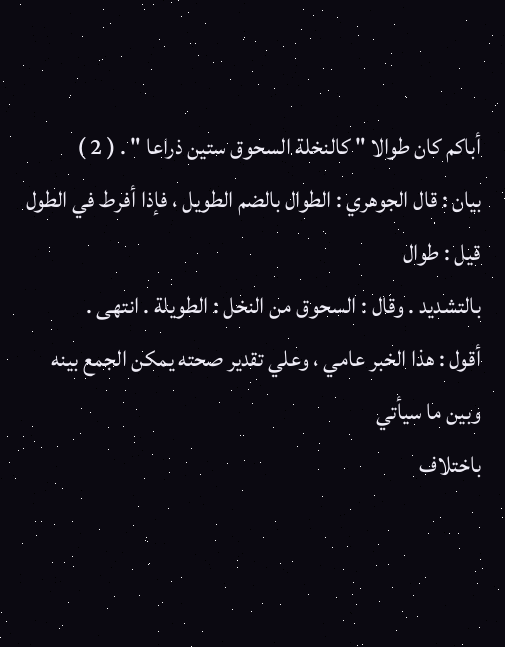أباكم كان طوالا " كالنخلة السحوق ستين ذراعا " . ( 2 )
بيان : قال الجوهري : الطوال بالضم الطويل ، فإذا أفرط في الطول قيل : طوال
بالتشديد . وقال : السحوق من النخل : الطويلة . انتهى .
أقول : هذا الخبر عامي ، وعلي تقدير صحته يمكن الجمع بينه وبين ما سيأتي
باختلاف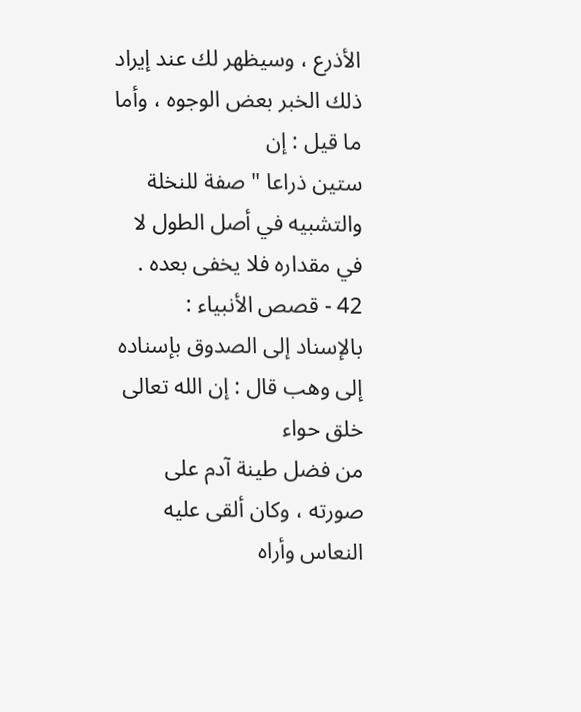الأذرع ، وسيظهر لك عند إيراد ذلك الخبر بعض الوجوه ، وأما ما قيل : إن
ستين ذراعا " صفة للنخلة والتشبيه في أصل الطول لا في مقداره فلا يخفى بعده .
42 - قصص الأنبياء : بالإسناد إلى الصدوق بإسناده إلى وهب قال : إن الله تعالى خلق حواء
من فضل طينة آدم على صورته ، وكان ألقى عليه النعاس وأراه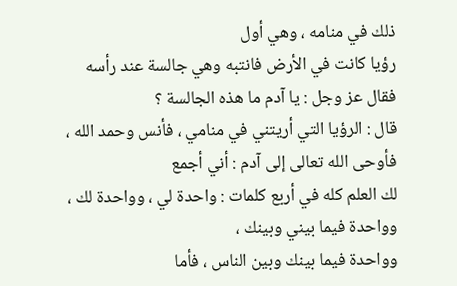ذلك في منامه ، وهي أول
رؤيا كانت في الأرض فانتبه وهي جالسة عند رأسه فقال عز وجل : يا آدم ما هذه الجالسة ؟
قال : الرؤيا التي أريتني في منامي ، فأنس وحمد الله ، فأوحى الله تعالى إلى آدم : أني أجمع
لك العلم كله في أربع كلمات : واحدة لي ، وواحدة لك ، وواحدة فيما بيني وبينك ،
وواحدة فيما بينك وبين الناس ، فأما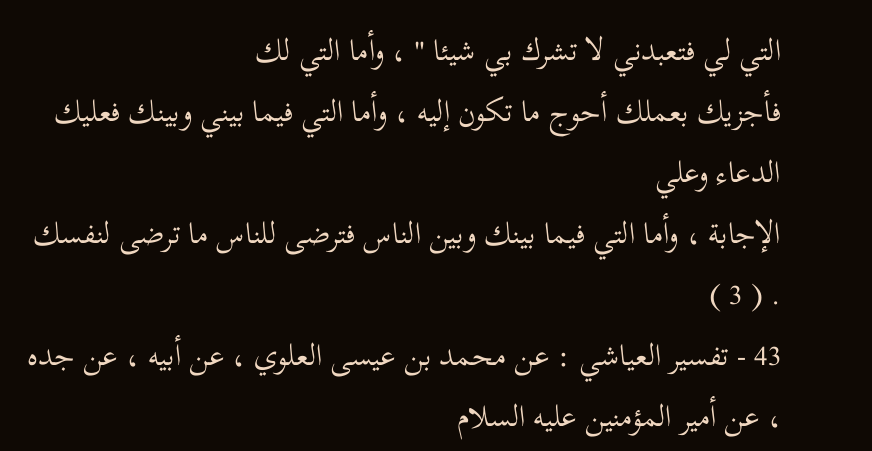التي لي فتعبدني لا تشرك بي شيئا " ، وأما التي لك
فأجزيك بعملك أحوج ما تكون إليه ، وأما التي فيما بيني وبينك فعليك الدعاء وعلي
الإجابة ، وأما التي فيما بينك وبين الناس فترضى للناس ما ترضى لنفسك . ( 3 )
43 - تفسير العياشي : عن محمد بن عيسى العلوي ، عن أبيه ، عن جده ، عن أمير المؤمنين عليه السلام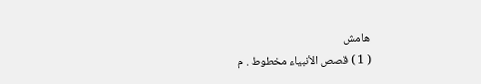هامش
( 1 ) قصص الأنبياء مخطوط . م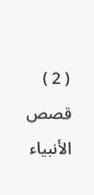( 2 ) قصص الأنبياء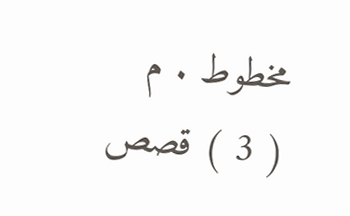مخطوط . م
( 3 ) قصص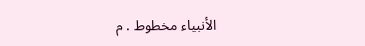الأنبياء مخطوط . م